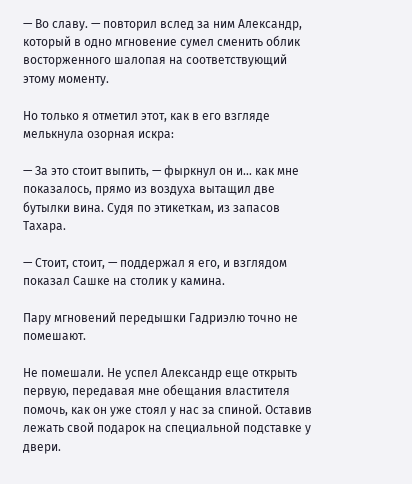— Во славу. — повторил вслед за ним Александр, который в одно мгновение сумел сменить облик восторженного шалопая на соответствующий этому моменту.

Но только я отметил этот, как в его взгляде мелькнула озорная искра:

— За это стоит выпить, — фыркнул он и… как мне показалось, прямо из воздуха вытащил две бутылки вина. Судя по этикеткам, из запасов Тахара.

— Стоит, стоит, — поддержал я его, и взглядом показал Сашке на столик у камина.

Пару мгновений передышки Гадриэлю точно не помешают.

Не помешали. Не успел Александр еще открыть первую, передавая мне обещания властителя помочь, как он уже стоял у нас за спиной. Оставив лежать свой подарок на специальной подставке у двери.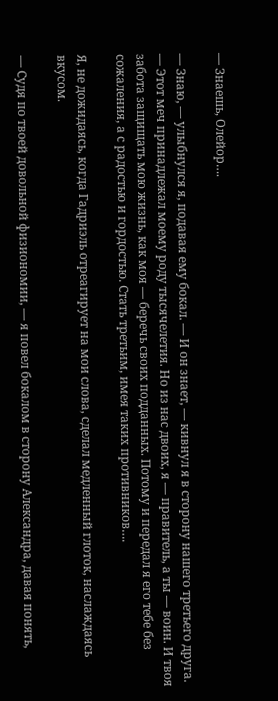— Знаешь, Олейор….

— Знаю, — улыбнулся я, подавая ему бокал. — И он знает, — кивнул я в сторону нашего третьего друга. — Этот меч принадлежал моему роду тысячелетия. Но из нас двоих, я — правитель, а ты — воин. И твоя забота защищать мою жизнь, как моя — беречь своих подданных. Потому и передал я его тебе без сожаления, а с радостью и гордостью. Стать третьим, имея таких противников….

Я, не дожидаясь, когда Гадриэль отреагирует на мои слова, сделал медленный глоток, наслаждаясь вкусом.

— Судя по твоей довольной физиономии, — я повел бокалом в сторону Александра, давая понять,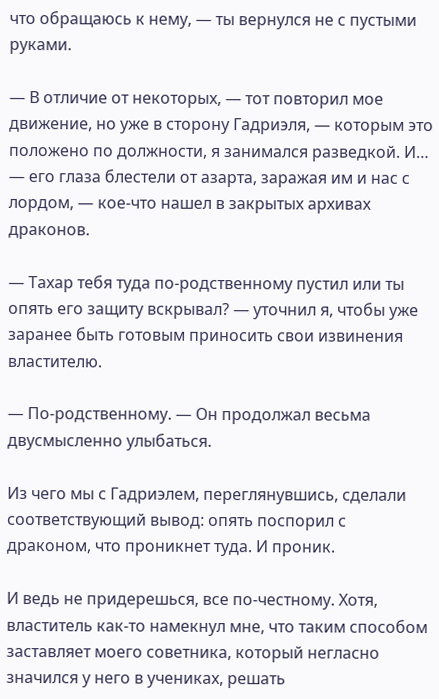что обращаюсь к нему, — ты вернулся не с пустыми руками.

— В отличие от некоторых, — тот повторил мое движение, но уже в сторону Гадриэля, — которым это положено по должности, я занимался разведкой. И… — его глаза блестели от азарта, заражая им и нас с лордом, — кое-что нашел в закрытых архивах драконов.

— Тахар тебя туда по-родственному пустил или ты опять его защиту вскрывал? — уточнил я, чтобы уже заранее быть готовым приносить свои извинения властителю.

— По-родственному. — Он продолжал весьма двусмысленно улыбаться.

Из чего мы с Гадриэлем, переглянувшись, сделали соответствующий вывод: опять поспорил с драконом, что проникнет туда. И проник.

И ведь не придерешься, все по-честному. Хотя, властитель как-то намекнул мне, что таким способом заставляет моего советника, который негласно значился у него в учениках, решать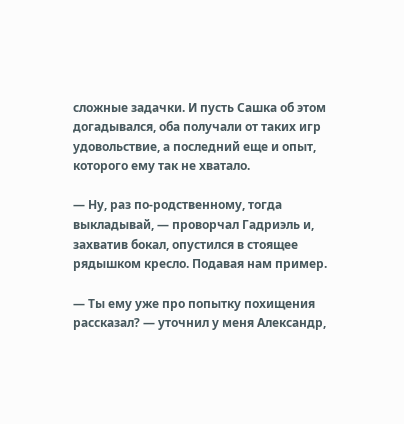сложные задачки. И пусть Сашка об этом догадывался, оба получали от таких игр удовольствие, а последний еще и опыт, которого ему так не хватало.

— Ну, раз по-родственному, тогда выкладывай, — проворчал Гадриэль и, захватив бокал, опустился в стоящее рядышком кресло. Подавая нам пример.

— Ты ему уже про попытку похищения рассказал? — уточнил у меня Александр,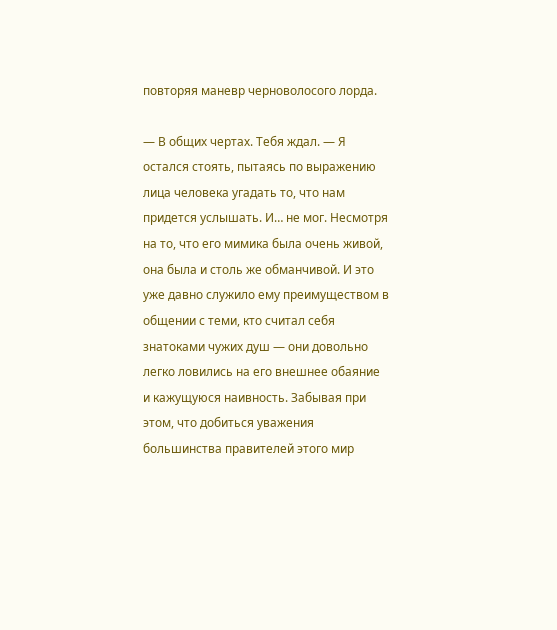повторяя маневр черноволосого лорда.

— В общих чертах. Тебя ждал. — Я остался стоять, пытаясь по выражению лица человека угадать то, что нам придется услышать. И… не мог. Несмотря на то, что его мимика была очень живой, она была и столь же обманчивой. И это уже давно служило ему преимуществом в общении с теми, кто считал себя знатоками чужих душ — они довольно легко ловились на его внешнее обаяние и кажущуюся наивность. Забывая при этом, что добиться уважения большинства правителей этого мир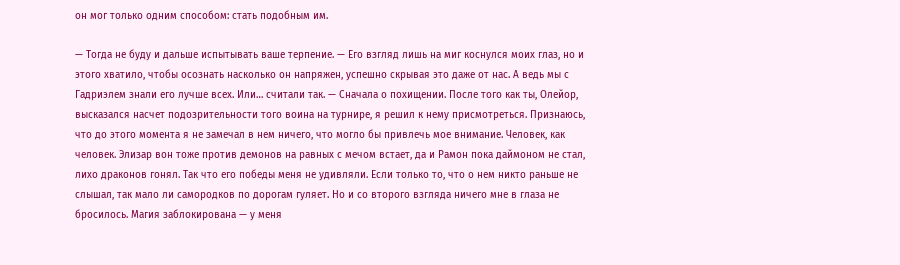он мог только одним способом: стать подобным им.

— Тогда не буду и дальше испытывать ваше терпение. — Его взгляд лишь на миг коснулся моих глаз, но и этого хватило, чтобы осознать насколько он напряжен, успешно скрывая это даже от нас. А ведь мы с Гадриэлем знали его лучше всех. Или… считали так. — Сначала о похищении. После того как ты, Олейор, высказался насчет подозрительности того воина на турнире, я решил к нему присмотреться. Признаюсь, что до этого момента я не замечал в нем ничего, что могло бы привлечь мое внимание. Человек, как человек. Элизар вон тоже против демонов на равных с мечом встает, да и Рамон пока даймоном не стал, лихо драконов гонял. Так что его победы меня не удивляли. Если только то, что о нем никто раньше не слышал, так мало ли самородков по дорогам гуляет. Но и со второго взгляда ничего мне в глаза не бросилось. Магия заблокирована — у меня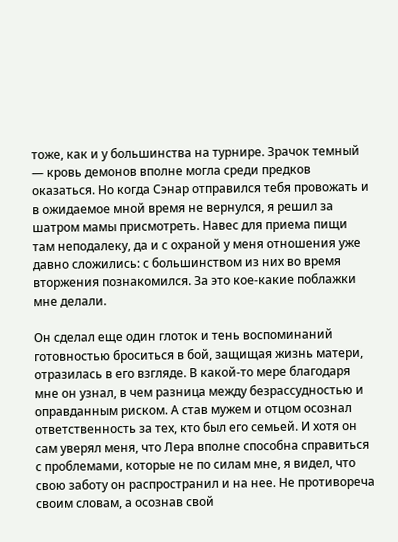тоже, как и у большинства на турнире. Зрачок темный — кровь демонов вполне могла среди предков оказаться. Но когда Сэнар отправился тебя провожать и в ожидаемое мной время не вернулся, я решил за шатром мамы присмотреть. Навес для приема пищи там неподалеку, да и с охраной у меня отношения уже давно сложились: с большинством из них во время вторжения познакомился. За это кое-какие поблажки мне делали.

Он сделал еще один глоток и тень воспоминаний готовностью броситься в бой, защищая жизнь матери, отразилась в его взгляде. В какой-то мере благодаря мне он узнал, в чем разница между безрассудностью и оправданным риском. А став мужем и отцом осознал ответственность за тех, кто был его семьей. И хотя он сам уверял меня, что Лера вполне способна справиться с проблемами, которые не по силам мне, я видел, что свою заботу он распространил и на нее. Не противореча своим словам, а осознав свой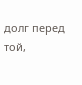долг перед той,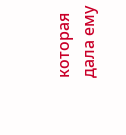которая дала ему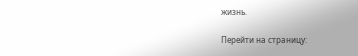жизнь.

Перейти на страницу: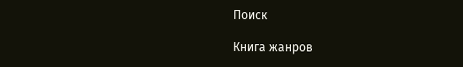Поиск

Книга жанров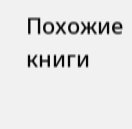Похожие книги